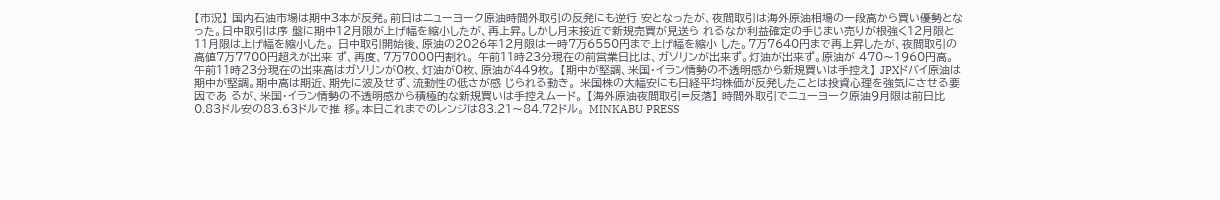【市況】 国内石油市場は期中3本が反発。前日はニューヨーク原油時間外取引の反発にも逆行 安となったが、夜間取引は海外原油相場の一段高から買い優勢となった。日中取引は序 盤に期中12月限が上げ幅を縮小したが、再上昇。しかし月末接近で新規売買が見送ら れるなか利益確定の手じまい売りが根強く12月限と11月限は上げ幅を縮小した。 日中取引開始後、原油の2026年12月限は一時7万6550円まで上げ幅を縮小 した。7万7640円まで再上昇したが、夜間取引の高値7万7700円超えが出来 ず、再度、7万7000円割れ。 午前11時23分現在の前営業日比は、ガソリンが出来ず。灯油が出来ず。原油が 470〜1960円高。 午前11時23分現在の出来高はガソリンが0枚、灯油が0枚、原油が449枚。 【期中が堅調、米国・イラン情勢の不透明感から新規買いは手控え】 JPXドバイ原油は期中が堅調。期中高は期近、期先に波及せず、流動性の低さが感 じられる動き。 米国株の大幅安にも日経平均株価が反発したことは投資心理を強気にさせる要因であ るが、米国・イラン情勢の不透明感から積極的な新規買いは手控えムード。 【海外原油夜間取引=反落】 時間外取引でニューヨーク原油9月限は前日比0.83ドル安の83.63ドルで推 移。本日これまでのレンジは83.21〜84.72ドル。 MINKABU PRESS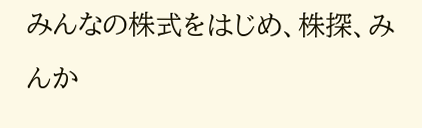みんなの株式をはじめ、株探、みんか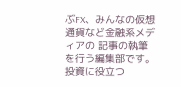ぶFX、みんなの仮想通貨など金融系メディアの 記事の執筆を行う編集部です。 投資に役立つ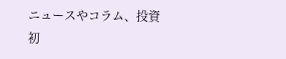ニュースやコラム、投資初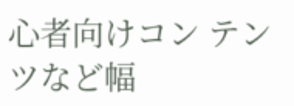心者向けコン テンツなど幅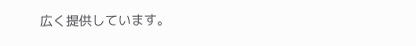広く提供しています。